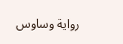رواية وساوس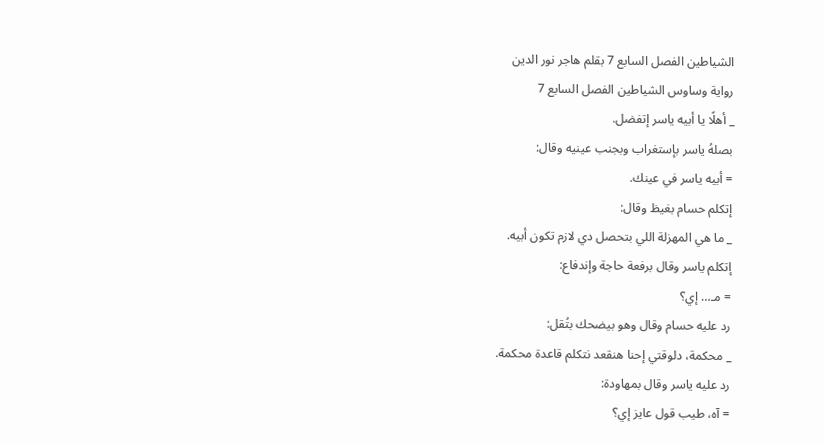الشياطين الفصل السابع 7 بقلم هاجر نور الدين
رواية وساوس الشياطين الفصل السابع 7
_ أهلًا يا أبيه ياسر إتفضل.
بصلهُ ياسر بإستغراب وبجنب عينيه وقال:
= أبيه ياسر في عينك.
إتكلم حسام بغيظ وقال:
_ ما هي المهزلة اللي بتحصل دي لازم تكون أبيه.
إتكلم ياسر وقال برفعة حاجة وإندفاع:
= مـ… إي؟
رد عليه حسام وقال وهو بيضحك بتُقل:
_ محكمة، دلوقتي إحنا هنقعد نتكلم قاعدة محكمة.
رد عليه ياسر وقال بمهاودة:
= آه، طيب قول عايز إي؟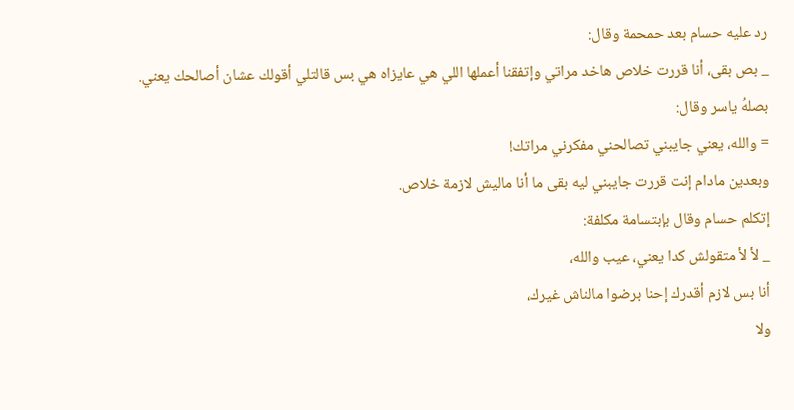رد عليه حسام بعد حمحمة وقال:
_ بص بقى، أنا قررت خلاص هاخد مراتي وإتفقنا أعملها اللي هي عايزاه هي بس قالتلي أقولك عشان أصالحك يعني.
بصلهُ ياسر وقال:
= والله، يعني جايبني تصالحني مفكرني مراتك!
وبعدين مادام إنت قررت جايبني ليه بقى ما أنا ماليش لازمة خلاص.
إتكلم حسام وقال بإبتسامة مكلفة:
_ لأ لأ متقولش كدا يعني، عيب والله،
أنا بس لازم أقدرك إحنا برضوا مالناش غيرك،
ولا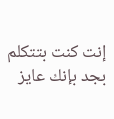إنت كنت بتتكلم بجد بإنك عايز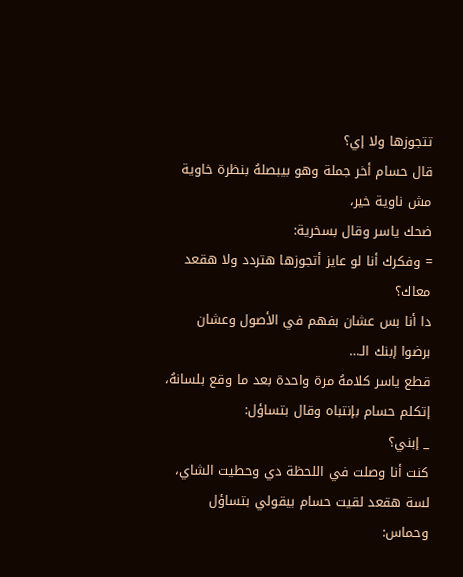تتجوزها ولا إي؟
قال حسام أخر جملة وهو بيبصلهُ بنظرة خاوية مش ناوية خير،
ضحك ياسر وقال بسخرية:
= وفكرك أنا لو عايز أتجوزها هتردد ولا هقعد معاك؟
دا أنا بس عشان بفهم في الأصول وعشان برضوا إبنك الـ…
قطع ياسر كلامهُ مرة واحدة بعد ما وقع بلسانهُ،
إتكلم حسام بإنتباه وقال بتساؤل:
_ إبني؟
كنت أنا وصلت في اللحظة دي وحطيت الشاي،
لسة هقعد لقيت حسام بيقولي بتساؤل وحماس: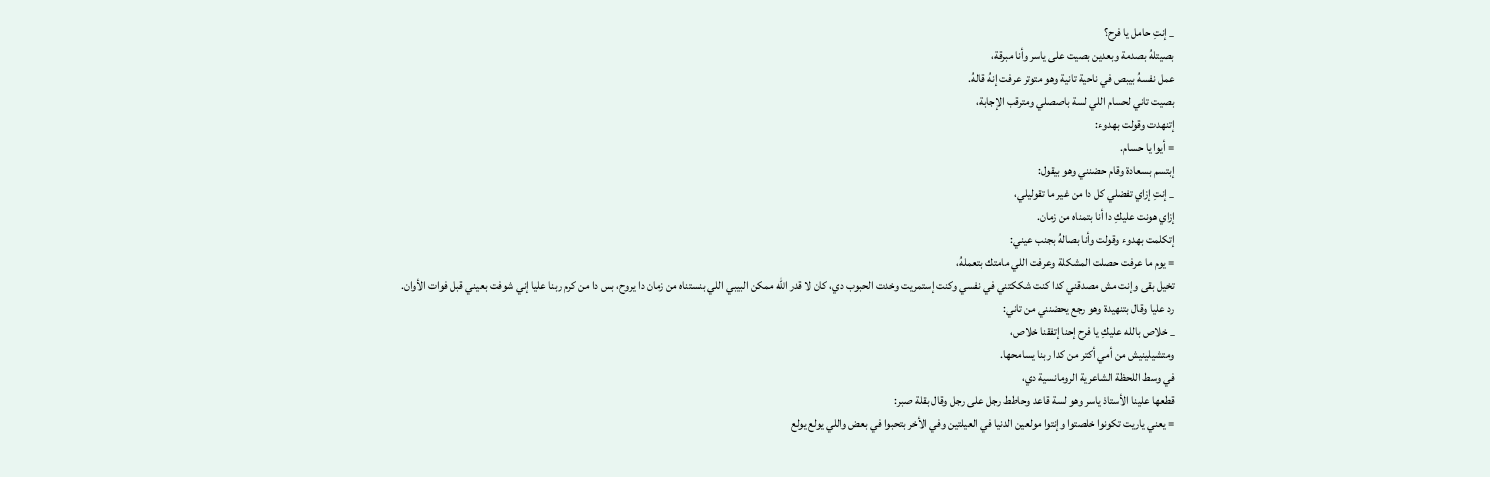_ إنتِ حامل يا فرح؟
بصيتلهُ بصدمة وبعدين بصيت على ياسر وأنا مبرقة،
عمل نفسهُ بيبص في ناحية تانية وهو متوتر عرفت إنهُ قالهُ.
بصيت تاني لحسام اللي لسة باصصلي ومترقب الإجابة،
إتنهدت وقولت بهدوء:
= أيوا يا حسام.
إبتسم بسعادة وقام حضنني وهو بيقول:
_ إنتِ إزاي تفضلي كل دا من غير ما تقوليلي،
إزاي هونت عليكِ دا أنا بتمناه من زمان.
إتكلمت بهدوء وقولت وأنا بصالهُ بجنب عيني:
= يوم ما عرفت حصلت المشكلة وعرفت اللي مامتك بتعملهُ،
تخيل بقى وإنت مش مصدقني كدا كنت شككتني في نفسي وكنت إستمريت وخدت الحبوب دي، كان لا قدر الله ممكن البيبي اللي بنستناه من زمان دا يروح، بس دا من كرم ربنا عليا إني شوفت بعيني قبل فوات الأوان.
رد عليا وقال بتنهيدة وهو رجع يحضنني من تاني:
_ خلاص بالله عليكِ يا فرح إحنا إتفقنا خلاص،
ومتشيلينيش من أمي أكتر من كدا ربنا يسامحها.
في وسط اللحظة الشاعرية الرومانسية دي،
قطعها علينا الأستاذ ياسر وهو لسة قاعد وحاطط رجل على رجل وقال بقلة صبر:
= يعني ياريت تكونوا خلصتوا وإنتوا مولعين الدنيا في العيلتين وفي الأخر بتحبوا في بعض واللي يولع يولع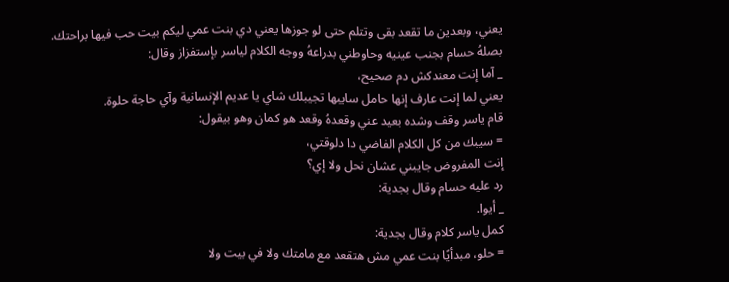يعني، وبعدين ما تقعد بقى وتتلم حتى لو جوزها يعني دي بنت عمي ليكم بيت حب فيها براحتك.
بصلهُ حسام بجنب عينيه وحاوطني بدراعهُ ووجه الكلام لياسر بإستفزاز وقال:
_ آما إنت معندكش دم صحيح،
يعني لما إنت عارف إنها حامل سايبها تجيبلك شاي يا عديم الإنسانية وآي حاجة حلوة.
قام ياسر وقف وشده بعيد عني وقعدهُ وقعد هو كمان وهو بيقول:
= سيبك من كل الكلام الفاضي دا دلوقتي،
إنت المفروض جايبني عشان نحل ولا إي؟
رد عليه حسام وقال بجدية:
_ أيوا.
كمل ياسر كلام وقال بجدية:
= حلو، مبدأيًا بنت عمي مش هتقعد مع مامتك ولا في بيت ولا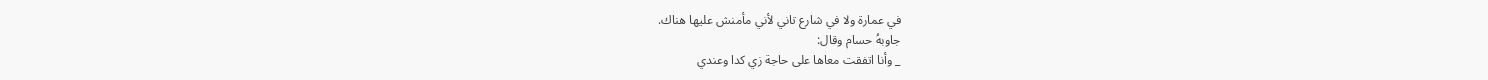في عمارة ولا في شارع تاني لأني مأمنش عليها هناك.
جاوبهُ حسام وقال:
_ وأنا اتفقت معاها على حاجة زي كدا وعندي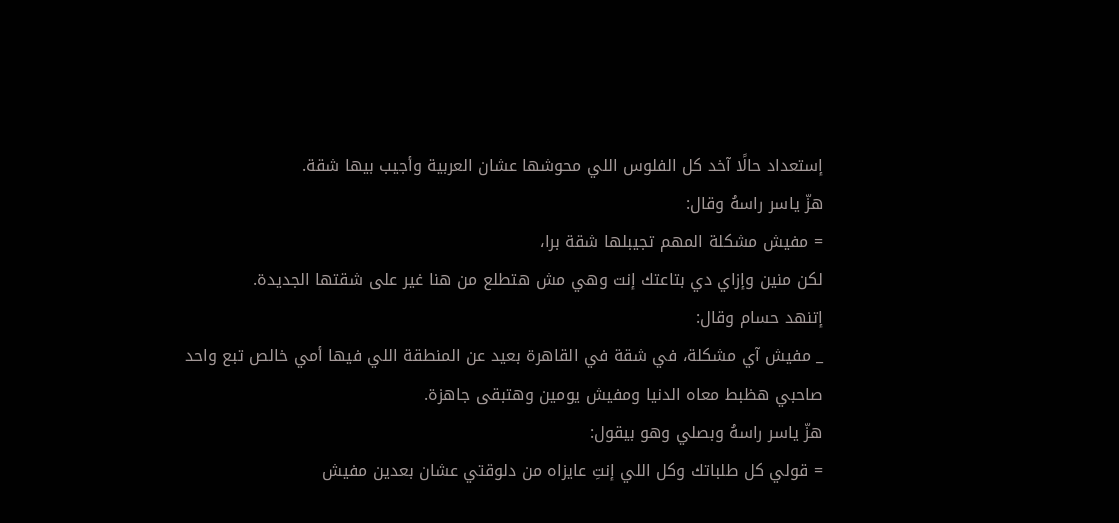إستعداد حالًا آخد كل الفلوس اللي محوشها عشان العربية وأجيب بيها شقة.
هزّ ياسر راسهُ وقال:
= مفيش مشكلة المهم تجيبلها شقة برا،
لكن منين وإزاي دي بتاعتك إنت وهي مش هتطلع من هنا غير على شقتها الجديدة.
إتنهد حسام وقال:
_ مفيش آي مشكلة، في شقة في القاهرة بعيد عن المنطقة اللي فيها أمي خالص تبع واحد صاحبي هظبط معاه الدنيا ومفيش يومين وهتبقى جاهزة.
هزّ ياسر راسهُ وبصلي وهو بيقول:
= قولي كل طلباتك وكل اللي إنتِ عايزاه من دلوقتي عشان بعدين مفيش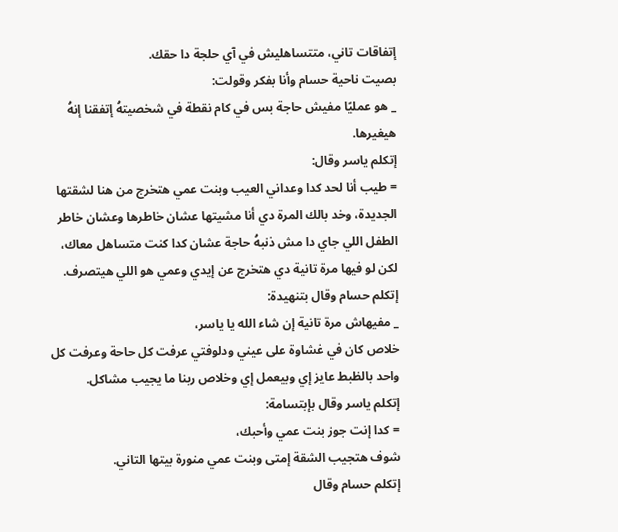إتفاقات تاني، متتساهليش في آي حلجة دا حقك.
بصيت ناحية حسام وأنا بفكر وقولت:
_ هو عمليًا مفيش حاجة بس في كام نقطة في شخصيتهُ إتفقنا إنهُ هيغيرها.
إتكلم ياسر وقال:
= طيب أنا لحد كدا وعداني العيب وبنت عمي هتخرج من هنا لشقتها الجديدة، وخد بالك المرة دي أنا مشيتها عشان خاطرها وعشان خاطر الطفل اللي جاي دا مش ذنبهُ حاجة عشان كدا كنت متساهل معاك، لكن لو فيها مرة تانية دي هتخرج عن إيدي وعمي هو اللي هيتصرف.
إتكلم حسام وقال بتنهيدة:
_ مفيهاش مرة تانية إن شاء الله يا ياسر،
خلاص كان في غشاوة على عيني ودلوفتي عرفت كل حاحة وعرفت كل واحد بالظبط عايز إي وبيعمل إي وخلاص ربنا ما يجيب مشاكل.
إتكلم ياسر وقال بإبتسامة:
= كدا إنت جوز بنت عمي وأحبك،
شوف هتجيب الشقة إمتى وبنت عمي منورة بيتها التاني.
إتكلم حسام وقال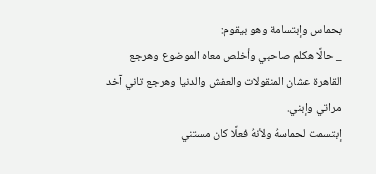بحماس وإبتسامة وهو بيقوم:
_ حالًا هكلم صاحبي وأخلص معاه الموضوع وهرجع القاهرة عشان المنقولات والعفش والدنيا وهرجع تاني آخد مراتي وإبني.
إبتسمت لحماسهُ ولأنهُ فعلًا كان مستني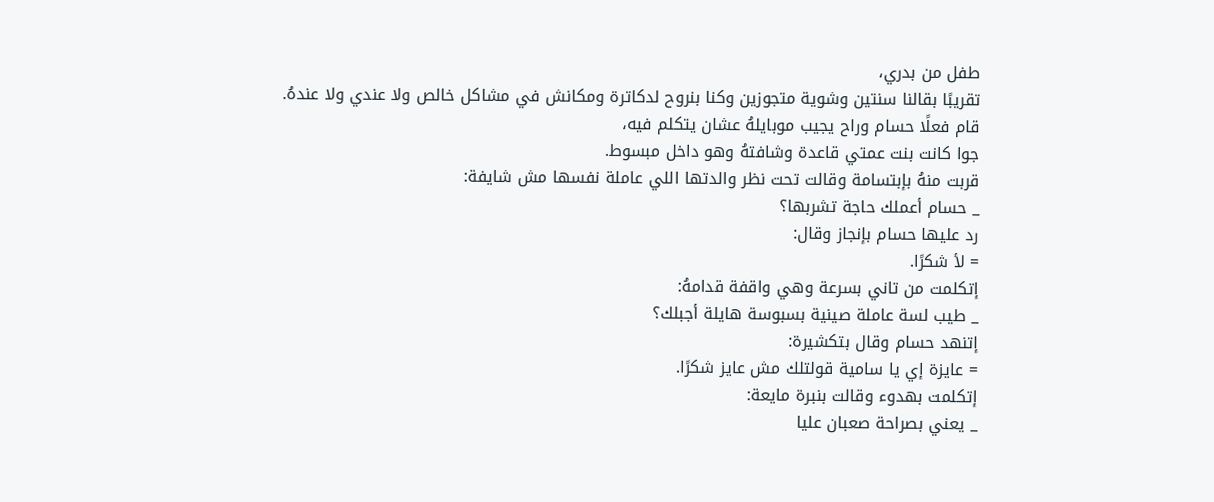طفل من بدري،
تقريبًا بقالنا سنتين وشوية متجوزين وكنا بنروح لدكاترة ومكانش في مشاكل خالص ولا عندي ولا عندهُ.
قام فعلًا حسام وراح يجيب موبايلهُ عشان يتكلم فيه،
جوا كانت بنت عمتي قاعدة وشافتهُ وهو داخل مبسوط.
قربت منهُ بإبتسامة وقالت تحت نظر والدتها اللي عاملة نفسها مش شايفة:
_ حسام أعملك حاجة تشربها؟
رد عليها حسام بإنجاز وقال:
= لأ شكرًا.
إتكلمت من تاني بسرعة وهي واقفة قدامهُ:
_ طيب لسة عاملة صينية بسبوسة هايلة أجبلك؟
إتنهد حسام وقال بتكشيرة:
= عايزة إي يا سامية قولتلك مش عايز شكرًا.
إتكلمت بهدوء وقالت بنبرة مايعة:
_ يعني بصراحة صعبان عليا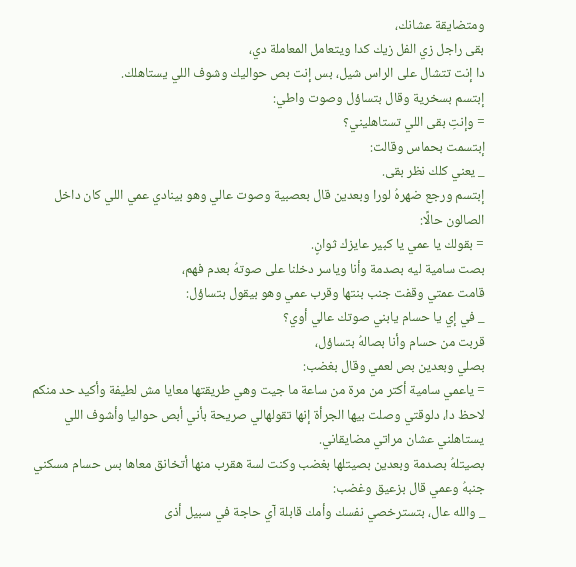ومتضايقة عشانك،
بقى راجل زي الفل زيك كدا ويتعامل المعاملة دي،
دا إنت تتشال على الراس شيل، بس إنت بص حواليك وشوف اللي يستاهلك.
إبتسم بسخرية وقال بتساؤل وصوت واطي:
= وإنتِ بقى اللي تستاهليني؟
إبتسمت بحماس وقالت:
_ يعني كلك نظر بقى.
إبتسم ورجع ضهرهُ لورا وبعدين قال بعصبية وصوت عالي وهو بينادي عمي اللي كان داخل الصالون حالًا:
= بقولك يا عمي يا كبير عايزك ثوانٍ.
بصت سامية ليه بصدمة وأنا وياسر دخلنا على صوتهُ بعدم فهم،
قامت عمتي وقفت جنب بنتها وقرب عمي وهو بيقول بتساؤل:
_ في إي يا حسام يابني صوتك عالي أوي؟
قربت من حسام وأنا بصالهُ بتساؤل،
بصلي وبعدين بص لعمي وقال بغضب:
= ياعمي سامية أكتر من مرة من ساعة ما جيت وهي طريقتها معايا مش لطيفة وأكيد حد منكم لاحظ دا، دلوقتي وصلت بيها الجرأة إنها تقولهالي صريحة بأني أبص حواليا وأشوف اللي يستاهلني عشان مراتي مضايقاني.
بصيتلهُ بصدمة وبعدين بصيتلها بغضب وكنت لسة هقرب منها أتخانق معاها بس حسام مسكني جنبهُ وعمي قال بزعيق وغضب:
_ والله عال، بتسترخصي نفسك وأمك قابلة آي حاجة في سبيل أذى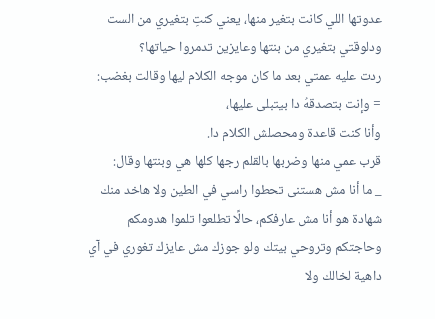عدوتها اللي كانت بتغير منها، يعني كنتِ بتغيري من الست ودلوقتي بتغيري من بنتها وعايزين تدمروا حياتها؟
ردت عليه عمتي بعد ما كان موجه الكلام ليها وقالت بغضب:
= وإنت بتصدقهُ دا بيتبلى عليها،
وأنا كنت قاعدة ومحصلش الكلام دا.
قرب عمي منها وضربها بالقلم رجها كلها هي وبنتها وقال:
_ ما أنا مش هستنى تحطوا راسي في الطين ولا هاخد منك شهادة هو أنا مش عارفكم، حالًا تطلعوا تلموا هدومكم وحاجتكم وتروحي بيتك ولو جوزك مش عايزك تغوري في آي داهية لخالك ولا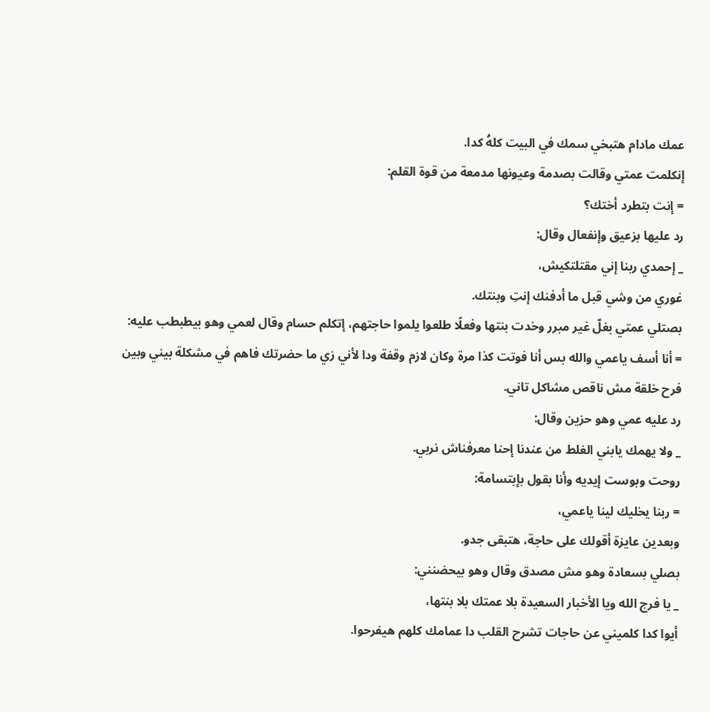عمك مادام هتبخي سمك في البيت كلهُ كدا.
إنكلمت عمتي وقالت بصدمة وعيونها مدمعة من قوة القلم:
= إنت بتطرد أختك؟
رد عليها بزعيق وإنفعال وقال:
_ إحمدي ربنا إني مقتلتكيش،
غوري من وشي قبل ما أدفنك إنتِ وبنتك.
بصتلي عمتي بغلّ غير مبرر وخدت بنتها وفعلًا طلعوا يلموا حاجتهم، إتكلم حسام وقال لعمي وهو بيطبطب عليه:
= أنا أسف ياعمي والله بس أنا فوتت كذا مرة وكان لازم وقفة ودا لأني زي ما حضرتك فاهم في مشكلة بيني وبين فرح خلقة مش ناقص مشاكل تاني.
رد عليه عمي وهو حزين وقال:
_ ولا يهمك يابني الغلط من عندنا إحنا معرفناش نربي.
روحت وبوست إيديه وأنا بقول بإبتسامة:
= ربنا يخليك لينا ياعمي،
وبعدين عايزة أقولك على حاجة، هتبقى جدو.
بصلي بسعادة وهو مش مصدق وقال وهو بيحضنني:
_ يا فرج الله ويا الأخبار السعيدة بلا عمتك بلا بنتها،
أيوا كدا كلميني عن حاجات تشرح القلب دا عمامك كلهم هيفرحوا.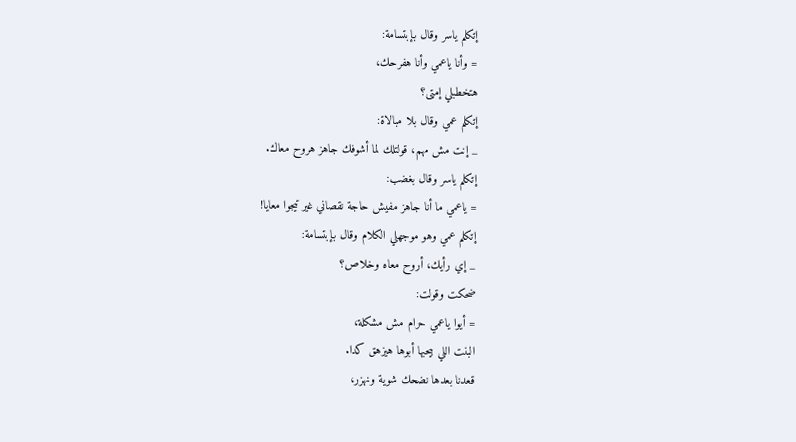إتكلم ياسر وقال بإبتسامة:
= وأنا ياعمي وأنا هفرحك،
هتخطبلي إمتى؟
إتكلم عمي وقال بلا مبالاة:
_ إنت مش مهم، قولتلك لما أشوفك جاهز هروح معاك.
إتكلم ياسر وقال بغضب:
= ياعمي ما أنا جاهز مفيش حاجة نقصاني غير تيجوا معايا!
إتكلم عمي وهو موجهلي الكلام وقال بإبتسامة:
_ إي رأيك، أروح معاه وخلاص؟
ضحكت وقولت:
= أيوا ياعمي حرام مش مشكلة،
البنت اللي بيحبها أبوها هيزهق كدا.
قعدنا بعدها نضحك شوية ونهزر،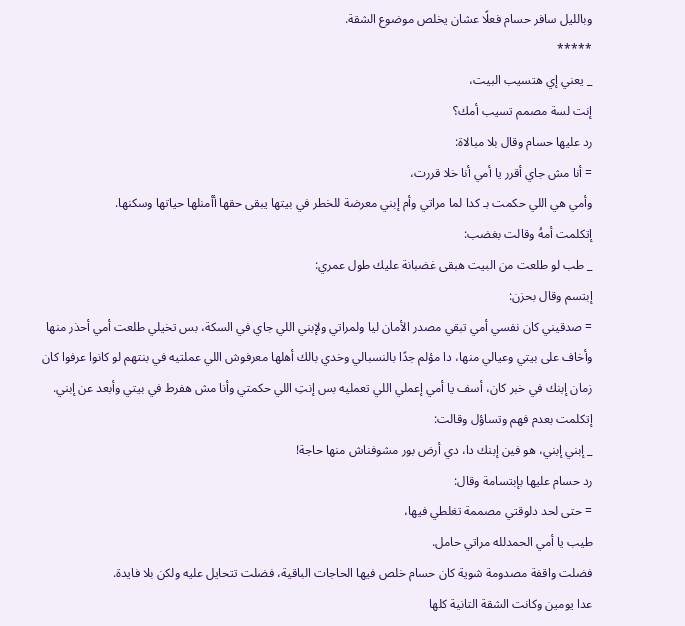وبالليل سافر حسام فعلًا عشان يخلص موضوع الشقة.
*****
_ يعني إي هتسيب البيت،
إنت لسة مصمم تسيب أمك؟
رد عليها حسام وقال بلا مبالاة:
= أنا مش جاي أقرر يا أمي أنا خلا قررت،
وأمي هي اللي حكمت بـ كدا لما مراتي وأم إبني معرضة للخطر في بيتها يبقى حقها أأمنلها حياتها وسكنها.
إتكلمت أمهُ وقالت بغضب:
_ طب لو طلعت من البيت هبقى غضبانة عليك طول عمري:
إبتسم وقال بحزن:
= صدقيني كان نفسي أمي تبقي مصدر الأمان ليا ولمراتي ولإبني اللي جاي في السكة، بس تخيلي طلعت أمي أحذر منها وأخاف على بيتي وعيالي منها، دا مؤلم جدًا بالنسبالي وخدي بالك أهلها معرفوش اللي عملتيه في بنتهم لو كانوا عرفوا كان زمان إبنك في خبر كان، أسف يا أمي إعملي اللي تعمليه بس إنتِ اللي حكمتي وأنا مش هفرط في بيتي وأبعد عن إبني.
إتكلمت بعدم فهم وتساؤل وقالت:
_ إبني إبني، هو فين إبنك دا، دي أرض بور مشوفناش منها حاجة!
رد حسام عليها بإبتسامة وقال:
= حتى لحد دلوقتي مصممة تغلطي فيها،
طيب يا أمي الحمدلله مراتي حامل.
فضلت واقفة مصدومة شوية كان حسام خلص فيها الحاجات الباقية، فضلت تتحايل عليه ولكن بلا فايدة.
عدا يومين وكانت الشقة التانية كلها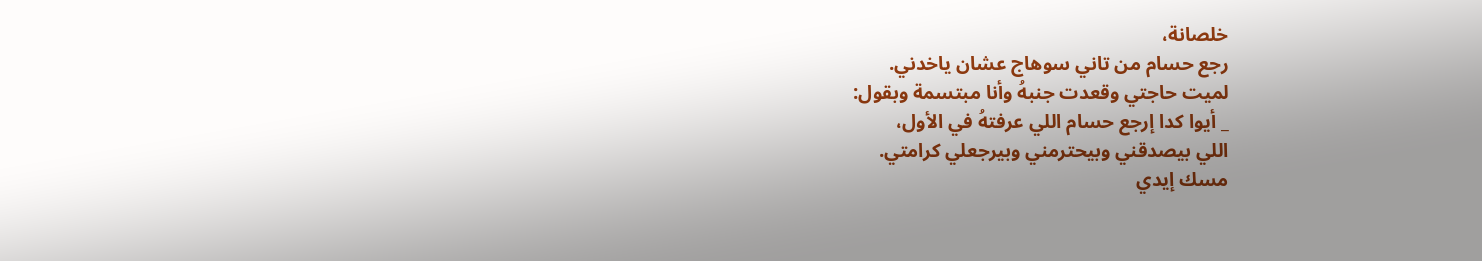خلصانة،
رجع حسام من تاني سوهاج عشان ياخدني.
لميت حاجتي وقعدت جنبهُ وأنا مبتسمة وبقول:
_ أيوا كدا إرجع حسام اللي عرفتهُ في الأول،
اللي بيصدقني وبيحترمني وبيرجعلي كرامتي.
مسك إيدي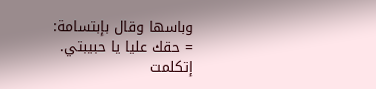وباسها وقال بإبتسامة:
= حقك عليا يا حبيبتي.
إتكلمت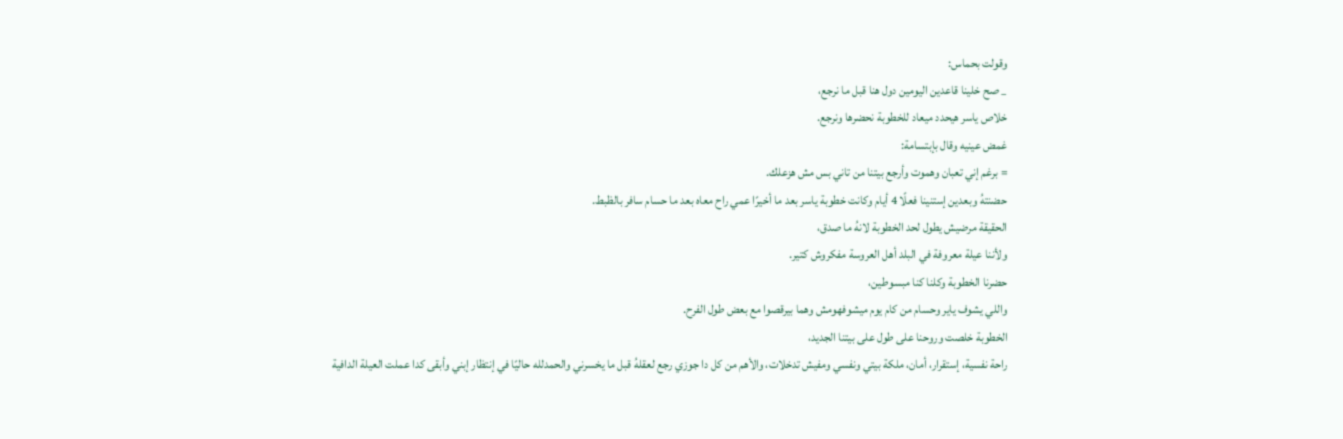وقولت بحماس:
_ صح خلينا قاعدين اليومين دول هنا قبل ما نرجع،
خلاص ياسر هيحدد ميعاد للخطوبة نحضرها ونرجع.
غمض عينيه وقال بإبتسامة:
= برغم إني تعبان وهموت وأرجع بيتنا من تاني بس مش هزعلك.
حضنتهُ وبعدين إستنينا فعلًا 4 أيام وكانت خطوبة ياسر بعد ما أخيرًا عمي راح معاه بعد ما حسام سافر بالظبط.
الحقيقة مرضيش يطول لحد الخطوبة لانهُ ما صدق،
ولأننا عيلة معروفة في البلد أهل العروسة مفكروش كتير.
حضرنا الخطوبة وكلنا كنا مبسوطين،
واللي يشوف ياير وحسام من كام يوم ميشوفهومش وهما بيرقصوا مع بعض طول الفرح.
الخطوبة خلصت وروحنا على طول على بيتنا الجديد،
راحة نفسية، إستقرار، أمان، ملكة بيتي ونفسي ومفيش تدخلات، والأهم من كل دا جوزي رجع لعقلهُ قبل ما يخسرني والحمدلله حاليًا في إنتظار إبني وأبقى كدا عملت العيلة الدافية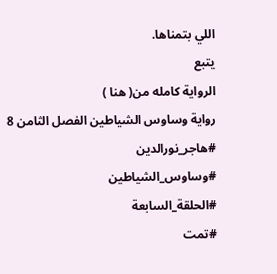اللي بتمناها.
يتبع
الرواية كامله من( هنا )
رواية وساوس الشياطين الفصل الثامن 8
#هاجر_نورالدين
#وساوس_الشياطين
#الحلقة_السابعة
#تمت